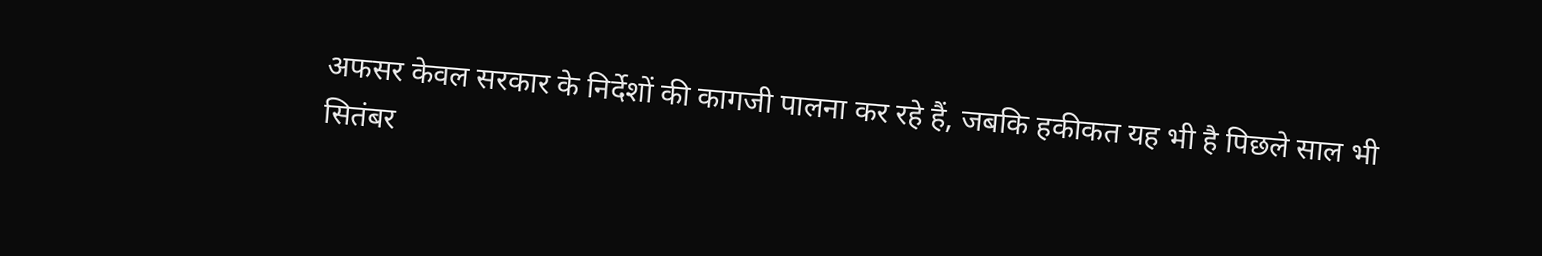अफसर केवल सरकार के निर्देशों की कागजी पालना कर रहे हैं, जबकि हकीकत यह भी है पिछले साल भी सितंबर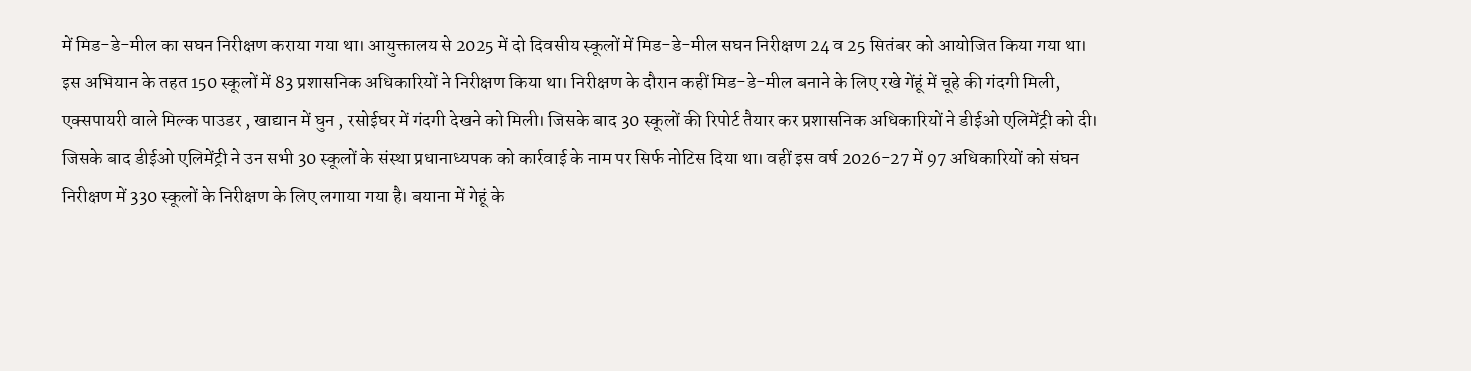में मिड-डे-मील का सघन निरीक्षण कराया गया था। आयुक्तालय से 2025 में दो दिवसीय स्कूलों में मिड-डे-मील सघन निरीक्षण 24 व 25 सितंबर को आयोजित किया गया था। इस अभियान के तहत 150 स्कूलों में 83 प्रशासनिक अधिकारियों ने निरीक्षण किया था। निरीक्षण के दौरान कहीं मिड-डे-मील बनाने के लिए रखे गेंहूं में चूहे की गंदगी मिली, एक्सपायरी वाले मिल्क पाउडर , खाद्यान में घुन , रसोईघर में गंदगी देखने को मिली। जिसके बाद 30 स्कूलों की रिपोर्ट तैयार कर प्रशासनिक अधिकारियों ने डीईओ एलिमेंट्री को दी। जिसके बाद डीईओ एलिमेंट्री ने उन सभी 30 स्कूलों के संस्था प्रधानाध्यपक को कार्रवाई के नाम पर सिर्फ नोटिस दिया था। वहीं इस वर्ष 2026-27 में 97 अधिकारियों को संघन निरीक्षण में 330 स्कूलों के निरीक्षण के लिए लगाया गया है। बयाना में गेहूं के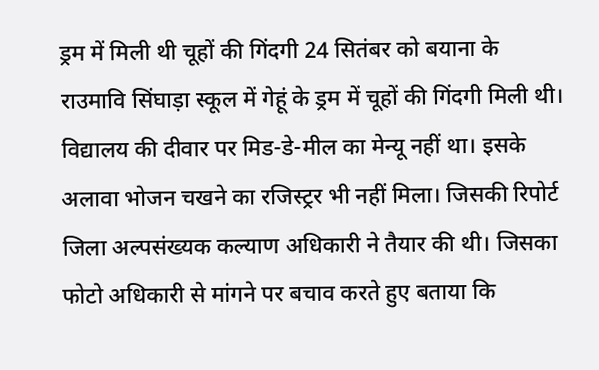ड्रम में मिली थी चूहों की गिंदगी 24 सितंबर को बयाना के राउमावि सिंघाड़ा स्कूल में गेहूं के ड्रम में चूहों की गिंदगी मिली थी। विद्यालय की दीवार पर मिड-डे-मील का मेन्यू नहीं था। इसके अलावा भोजन चखने का रजिस्ट्रर भी नहीं मिला। जिसकी रिपोर्ट जिला अल्पसंख्यक कल्याण अधिकारी ने तैयार की थी। जिसका फोटो अधिकारी से मांगने पर बचाव करते हुए बताया कि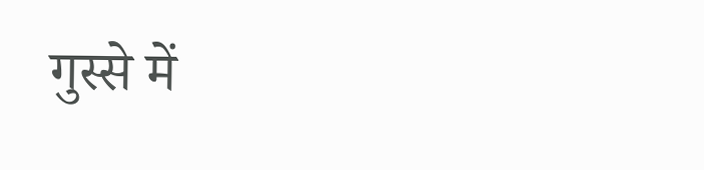गुस्से में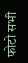फोटो सभी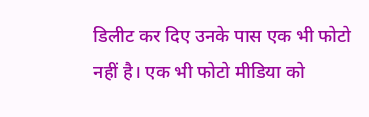डिलीट कर दिए उनके पास एक भी फोटो नहीं है। एक भी फोटो मीडिया को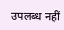उपलब्ध नहीं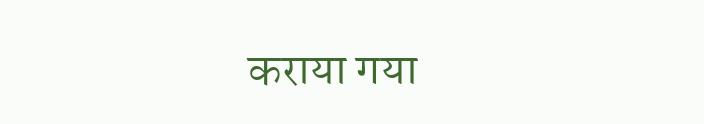कराया गया